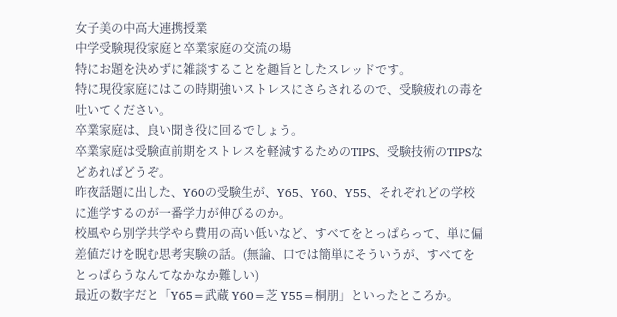女子美の中高大連携授業
中学受験現役家庭と卒業家庭の交流の場
特にお題を決めずに雑談することを趣旨としたスレッドです。
特に現役家庭にはこの時期強いストレスにさらされるので、受験疲れの毒を吐いてください。
卒業家庭は、良い聞き役に回るでしょう。
卒業家庭は受験直前期をストレスを軽減するためのTIPS、受験技術のTIPSなどあればどうぞ。
昨夜話題に出した、Y60の受験生が、Y65、Y60、Y55、それぞれどの学校に進学するのが一番学力が伸びるのか。
校風やら別学共学やら費用の高い低いなど、すべてをとっぱらって、単に偏差値だけを睨む思考実験の話。(無論、口では簡単にそういうが、すべてをとっぱらうなんてなかなか難しい)
最近の数字だと「Y65=武蔵 Y60=芝 Y55=桐朋」といったところか。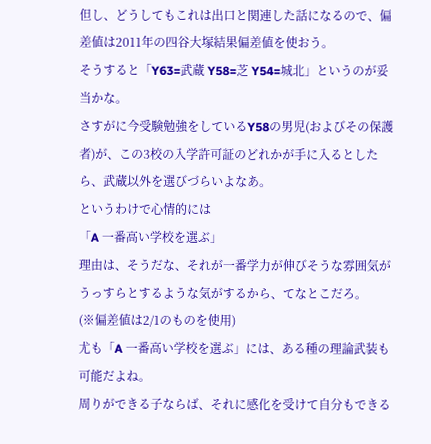但し、どうしてもこれは出口と関連した話になるので、偏差値は2011年の四谷大塚結果偏差値を使おう。
そうすると「Y63=武蔵 Y58=芝 Y54=城北」というのが妥当かな。
さすがに今受験勉強をしているY58の男児(およびその保護者)が、この3校の入学許可証のどれかが手に入るとしたら、武蔵以外を選びづらいよなあ。
というわけで心情的には
「A 一番高い学校を選ぶ」
理由は、そうだな、それが一番学力が伸びそうな雰囲気がうっすらとするような気がするから、てなとこだろ。
(※偏差値は2/1のものを使用)
尤も「A 一番高い学校を選ぶ」には、ある種の理論武装も可能だよね。
周りができる子ならば、それに感化を受けて自分もできる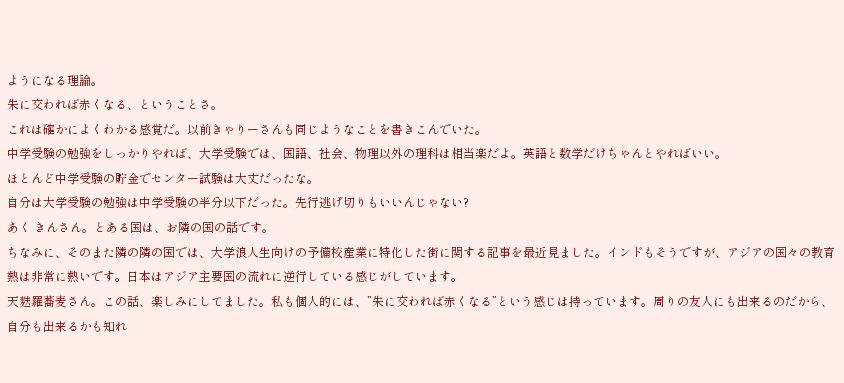ようになる理論。
朱に交われば赤くなる、ということさ。
これは確かによくわかる感覚だ。以前きゃりーさんも同じようなことを書きこんでいた。
中学受験の勉強をしっかりやれば、大学受験では、国語、社会、物理以外の理科は相当楽だよ。英語と数学だけちゃんとやればいい。
ほとんど中学受験の貯金でセンター試験は大丈だったな。
自分は大学受験の勉強は中学受験の半分以下だった。先行逃げ切りもいいんじゃない?
あく きんさん。とある国は、お隣の国の話です。
ちなみに、そのまた隣の隣の国では、大学浪人生向けの予備校産業に特化した街に関する記事を最近見ました。インドもそうですが、アジアの国々の教育熱は非常に熱いです。日本はアジア主要国の流れに逆行している感じがしています。
天麩羅蕎麦さん。この話、楽しみにしてました。私も個人的には、”朱に交われば赤くなる”という感じは持っています。周りの友人にも出来るのだから、自分も出来るかも知れ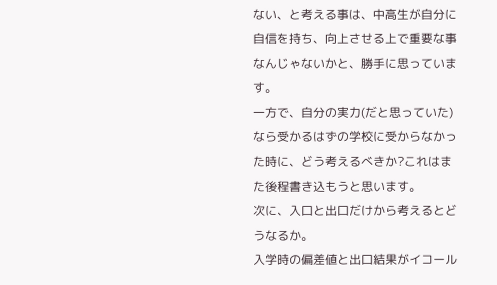ない、と考える事は、中高生が自分に自信を持ち、向上させる上で重要な事なんじゃないかと、勝手に思っています。
一方で、自分の実力(だと思っていた)なら受かるはずの学校に受からなかった時に、どう考えるべきか?これはまた後程書き込もうと思います。
次に、入口と出口だけから考えるとどうなるか。
入学時の偏差値と出口結果がイコール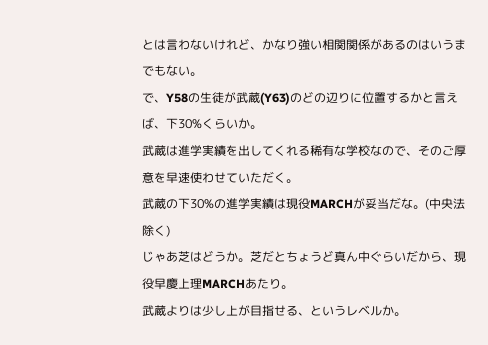とは言わないけれど、かなり強い相関関係があるのはいうまでもない。
で、Y58の生徒が武蔵(Y63)のどの辺りに位置するかと言えば、下30%くらいか。
武蔵は進学実績を出してくれる稀有な学校なので、そのご厚意を早速使わせていただく。
武蔵の下30%の進学実績は現役MARCHが妥当だな。(中央法除く)
じゃあ芝はどうか。芝だとちょうど真ん中ぐらいだから、現役早慶上理MARCHあたり。
武蔵よりは少し上が目指せる、というレベルか。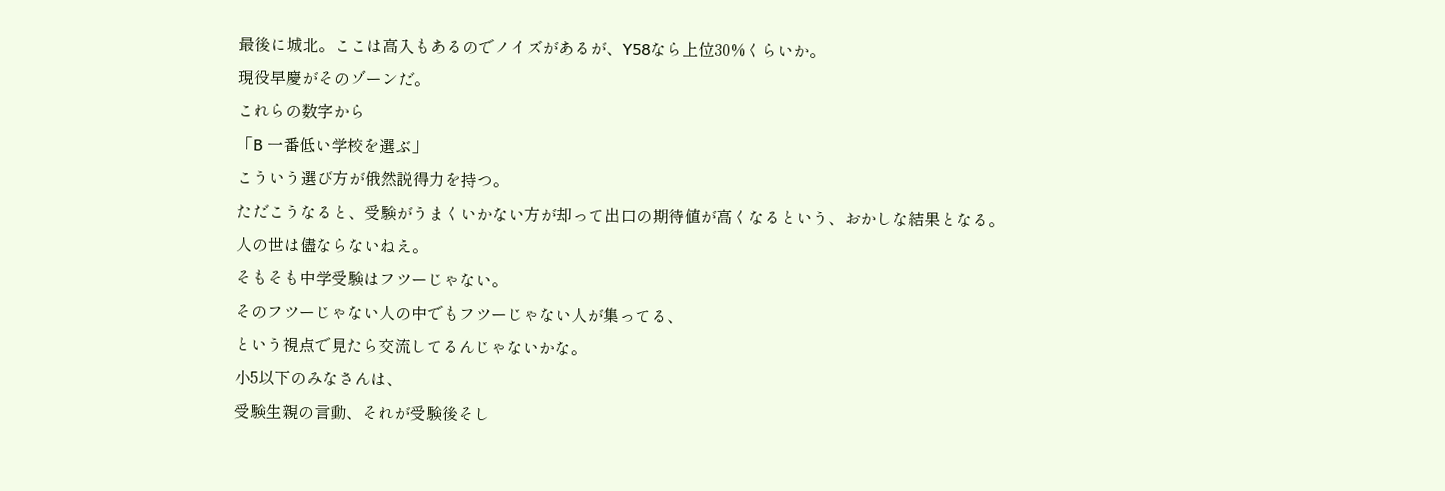最後に城北。ここは高入もあるのでノイズがあるが、Y58なら上位30%くらいか。
現役早慶がそのゾーンだ。
これらの数字から
「B 一番低い学校を選ぶ」
こういう選び方が俄然説得力を持つ。
ただこうなると、受験がうまくいかない方が却って出口の期待値が高くなるという、おかしな結果となる。
人の世は儘ならないねえ。
そもそも中学受験はフツーじゃない。
そのフツーじゃない人の中でもフツーじゃない人が集ってる、
という視点で見たら交流してるんじゃないかな。
小5以下のみなさんは、
受験生親の言動、それが受験後そし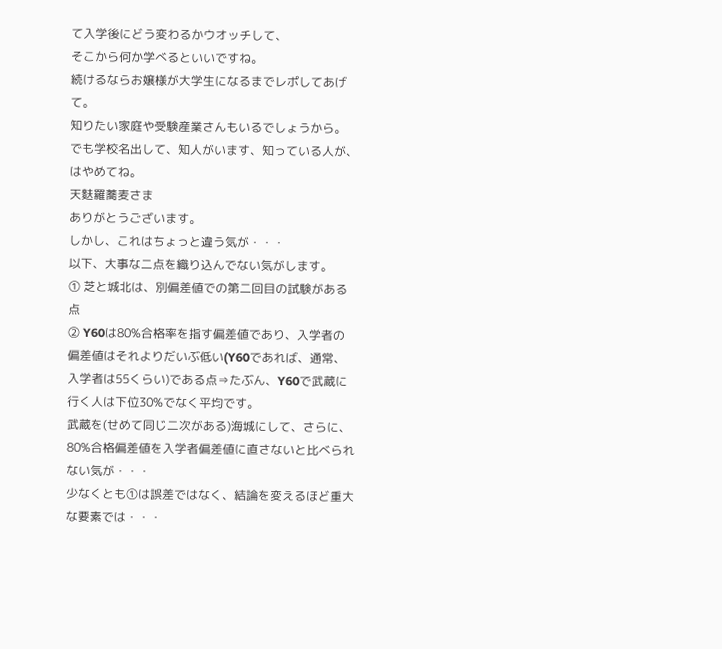て入学後にどう変わるかウオッチして、
そこから何か学べるといいですね。
続けるならお嬢様が大学生になるまでレポしてあげて。
知りたい家庭や受験産業さんもいるでしょうから。
でも学校名出して、知人がいます、知っている人が、はやめてね。
天麩羅蕎麦さま
ありがとうございます。
しかし、これはちょっと違う気が・・・
以下、大事な二点を織り込んでない気がします。
① 芝と城北は、別偏差値での第二回目の試験がある点
② Y60は80%合格率を指す偏差値であり、入学者の偏差値はそれよりだいぶ低い(Y60であれば、通常、入学者は55くらい)である点⇒たぶん、Y60で武蔵に行く人は下位30%でなく平均です。
武蔵を(せめて同じ二次がある)海城にして、さらに、80%合格偏差値を入学者偏差値に直さないと比べられない気が・・・
少なくとも①は誤差ではなく、結論を変えるほど重大な要素では・・・